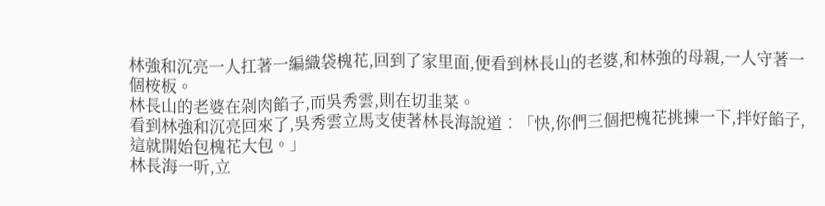林強和沉亮一人扛著一編織袋槐花,回到了家里面,便看到林長山的老婆,和林強的母親,一人守著一個桉板。
林長山的老婆在剁肉餡子,而吳秀雲,則在切韭菜。
看到林強和沉亮回來了,吳秀雲立馬支使著林長海說道︰「快,你們三個把槐花挑揀一下,拌好餡子,這就開始包槐花大包。」
林長海一听,立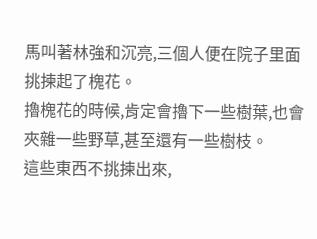馬叫著林強和沉亮,三個人便在院子里面挑揀起了槐花。
擼槐花的時候,肯定會擼下一些樹葉,也會夾雜一些野草,甚至還有一些樹枝。
這些東西不挑揀出來,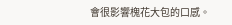會很影響槐花大包的口感。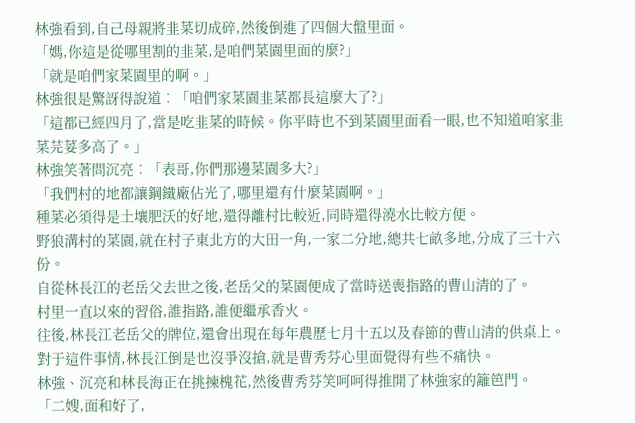林強看到,自己母親將韭菜切成碎,然後倒進了四個大盤里面。
「媽,你這是從哪里割的韭菜,是咱們菜園里面的麼?」
「就是咱們家菜園里的啊。」
林強很是驚訝得說道︰「咱們家菜園韭菜都長這麼大了?」
「這都已經四月了,當是吃韭菜的時候。你平時也不到菜園里面看一眼,也不知道咱家韭菜芫荽多高了。」
林強笑著問沉亮︰「表哥,你們那邊菜園多大?」
「我們村的地都讓鋼鐵廠佔光了,哪里還有什麼菜園啊。」
種菜必須得是土壤肥沃的好地,還得離村比較近,同時還得澆水比較方便。
野狼溝村的菜園,就在村子東北方的大田一角,一家二分地,總共七畝多地,分成了三十六份。
自從林長江的老岳父去世之後,老岳父的菜園便成了當時送喪指路的曹山清的了。
村里一直以來的習俗,誰指路,誰便繼承香火。
往後,林長江老岳父的牌位,還會出現在每年農歷七月十五以及春節的曹山清的供桌上。
對于這件事情,林長江倒是也沒爭沒搶,就是曹秀芬心里面覺得有些不痛快。
林強、沉亮和林長海正在挑揀槐花,然後曹秀芬笑呵呵得推開了林強家的籬笆門。
「二嫂,面和好了,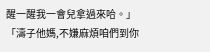醒一醒我一會兒拿過來哈。」
「濤子他媽,不嫌麻煩咱們到你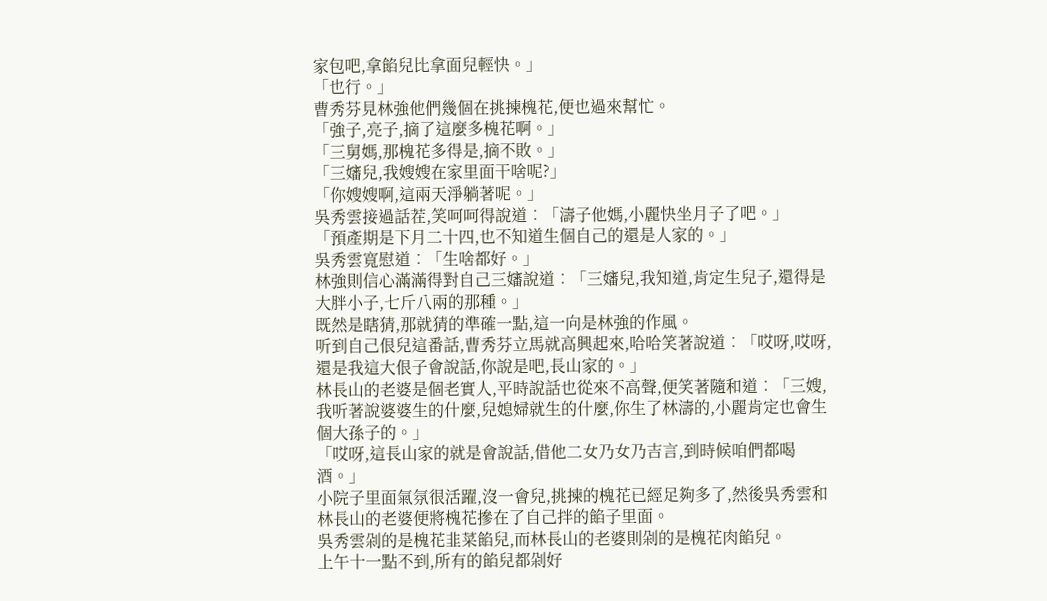家包吧,拿餡兒比拿面兒輕快。」
「也行。」
曹秀芬見林強他們幾個在挑揀槐花,便也過來幫忙。
「強子,亮子,摘了這麼多槐花啊。」
「三舅媽,那槐花多得是,摘不敗。」
「三嬸兒,我嫂嫂在家里面干啥呢?」
「你嫂嫂啊,這兩天淨躺著呢。」
吳秀雲接過話茬,笑呵呵得說道︰「濤子他媽,小麗快坐月子了吧。」
「預產期是下月二十四,也不知道生個自己的還是人家的。」
吳秀雲寬慰道︰「生啥都好。」
林強則信心滿滿得對自己三嬸說道︰「三嬸兒,我知道,肯定生兒子,還得是大胖小子,七斤八兩的那種。」
既然是瞎猜,那就猜的準確一點,這一向是林強的作風。
听到自己佷兒這番話,曹秀芬立馬就高興起來,哈哈笑著說道︰「哎呀,哎呀,還是我這大佷子會說話,你說是吧,長山家的。」
林長山的老婆是個老實人,平時說話也從來不高聲,便笑著隨和道︰「三嫂,我听著說婆婆生的什麼,兒媳婦就生的什麼,你生了林濤的,小麗肯定也會生個大孫子的。」
「哎呀,這長山家的就是會說話,借他二女乃女乃吉言,到時候咱們都喝酒。」
小院子里面氣氛很活躍,沒一會兒,挑揀的槐花已經足夠多了,然後吳秀雲和林長山的老婆便將槐花摻在了自己拌的餡子里面。
吳秀雲剁的是槐花韭菜餡兒,而林長山的老婆則剁的是槐花肉餡兒。
上午十一點不到,所有的餡兒都剁好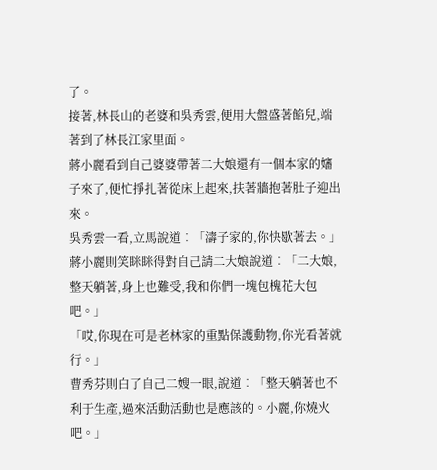了。
接著,林長山的老婆和吳秀雲,便用大盤盛著餡兒,端著到了林長江家里面。
蔣小麗看到自己婆婆帶著二大娘還有一個本家的嬸子來了,便忙掙扎著從床上起來,扶著牆抱著肚子迎出來。
吳秀雲一看,立馬說道︰「濤子家的,你快歇著去。」
蔣小麗則笑眯眯得對自己請二大娘說道︰「二大娘,整天躺著,身上也難受,我和你們一塊包槐花大包吧。」
「哎,你現在可是老林家的重點保護動物,你光看著就行。」
曹秀芬則白了自己二嫂一眼,說道︰「整天躺著也不利于生產,過來活動活動也是應該的。小麗,你燒火吧。」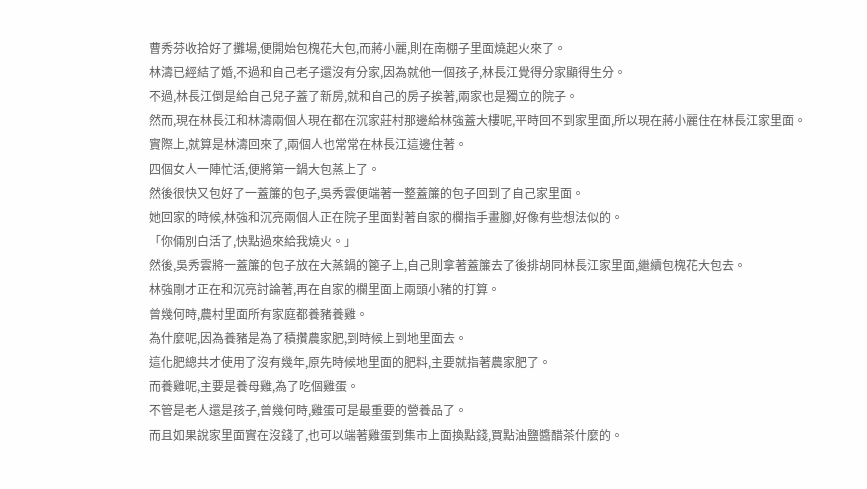曹秀芬收拾好了攤場,便開始包槐花大包,而蔣小麗,則在南棚子里面燒起火來了。
林濤已經結了婚,不過和自己老子還沒有分家,因為就他一個孩子,林長江覺得分家顯得生分。
不過,林長江倒是給自己兒子蓋了新房,就和自己的房子挨著,兩家也是獨立的院子。
然而,現在林長江和林濤兩個人現在都在沉家莊村那邊給林強蓋大樓呢,平時回不到家里面,所以現在蔣小麗住在林長江家里面。
實際上,就算是林濤回來了,兩個人也常常在林長江這邊住著。
四個女人一陣忙活,便將第一鍋大包蒸上了。
然後很快又包好了一蓋簾的包子,吳秀雲便端著一整蓋簾的包子回到了自己家里面。
她回家的時候,林強和沉亮兩個人正在院子里面對著自家的欄指手畫腳,好像有些想法似的。
「你倆別白活了,快點過來給我燒火。」
然後,吳秀雲將一蓋簾的包子放在大蒸鍋的篦子上,自己則拿著蓋簾去了後排胡同林長江家里面,繼續包槐花大包去。
林強剛才正在和沉亮討論著,再在自家的欄里面上兩頭小豬的打算。
曾幾何時,農村里面所有家庭都養豬養雞。
為什麼呢,因為養豬是為了積攢農家肥,到時候上到地里面去。
這化肥總共才使用了沒有幾年,原先時候地里面的肥料,主要就指著農家肥了。
而養雞呢,主要是養母雞,為了吃個雞蛋。
不管是老人還是孩子,曾幾何時,雞蛋可是最重要的營養品了。
而且如果說家里面實在沒錢了,也可以端著雞蛋到集市上面換點錢,買點油鹽醬醋茶什麼的。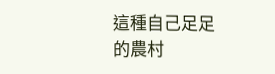這種自己足足的農村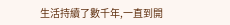生活持續了數千年,一直到開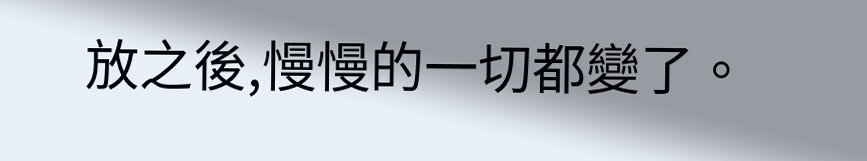放之後,慢慢的一切都變了。